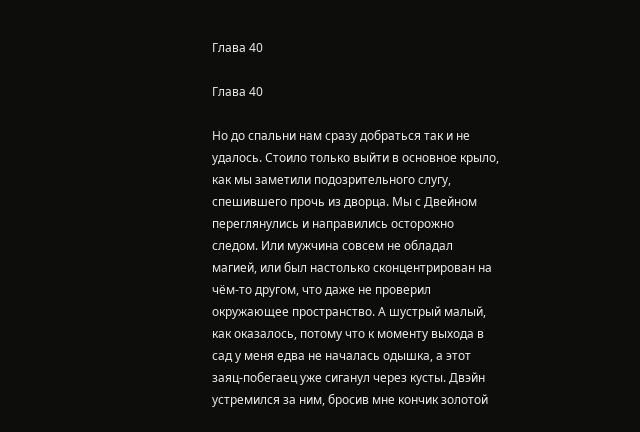Глава 40

Глава 40

Но до спальни нам сразу добраться так и не удалось. Стоило только выйти в основное крыло, как мы заметили подозрительного слугу, спешившего прочь из дворца. Мы с Двейном переглянулись и направились осторожно следом. Или мужчина совсем не обладал магией, или был настолько сконцентрирован на чём-то другом, что даже не проверил окружающее пространство. А шустрый малый, как оказалось, потому что к моменту выхода в сад у меня едва не началась одышка, а этот заяц-побегаец уже сиганул через кусты. Двэйн устремился за ним, бросив мне кончик золотой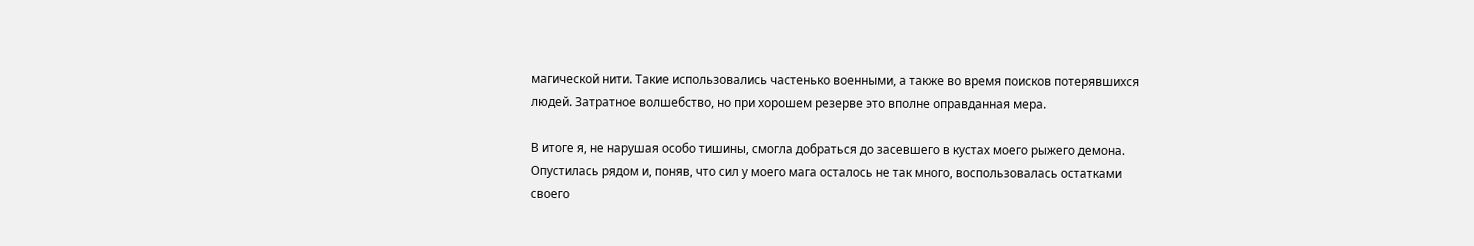магической нити. Такие использовались частенько военными, а также во время поисков потерявшихся людей. Затратное волшебство, но при хорошем резерве это вполне оправданная мера.

В итоге я, не нарушая особо тишины, смогла добраться до засевшего в кустах моего рыжего демона. Опустилась рядом и, поняв, что сил у моего мага осталось не так много, воспользовалась остатками своего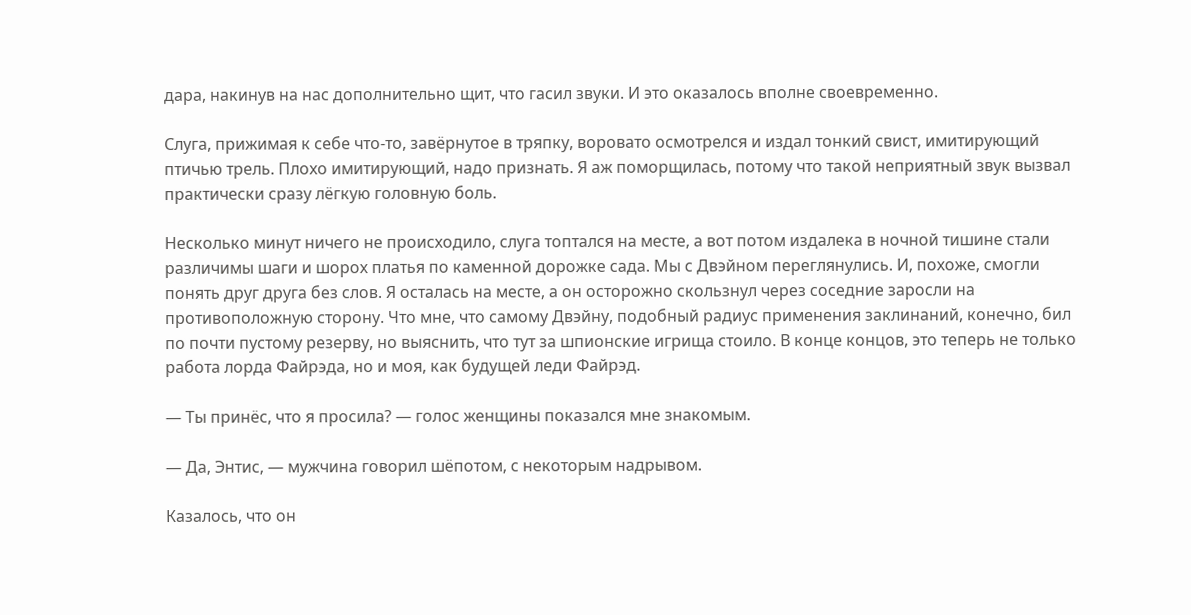дара, накинув на нас дополнительно щит, что гасил звуки. И это оказалось вполне своевременно.

Слуга, прижимая к себе что-то, завёрнутое в тряпку, воровато осмотрелся и издал тонкий свист, имитирующий птичью трель. Плохо имитирующий, надо признать. Я аж поморщилась, потому что такой неприятный звук вызвал практически сразу лёгкую головную боль.

Несколько минут ничего не происходило, слуга топтался на месте, а вот потом издалека в ночной тишине стали различимы шаги и шорох платья по каменной дорожке сада. Мы с Двэйном переглянулись. И, похоже, смогли понять друг друга без слов. Я осталась на месте, а он осторожно скользнул через соседние заросли на противоположную сторону. Что мне, что самому Двэйну, подобный радиус применения заклинаний, конечно, бил по почти пустому резерву, но выяснить, что тут за шпионские игрища стоило. В конце концов, это теперь не только работа лорда Файрэда, но и моя, как будущей леди Файрэд.

— Ты принёс, что я просила? — голос женщины показался мне знакомым.

— Да, Энтис, — мужчина говорил шёпотом, с некоторым надрывом.

Казалось, что он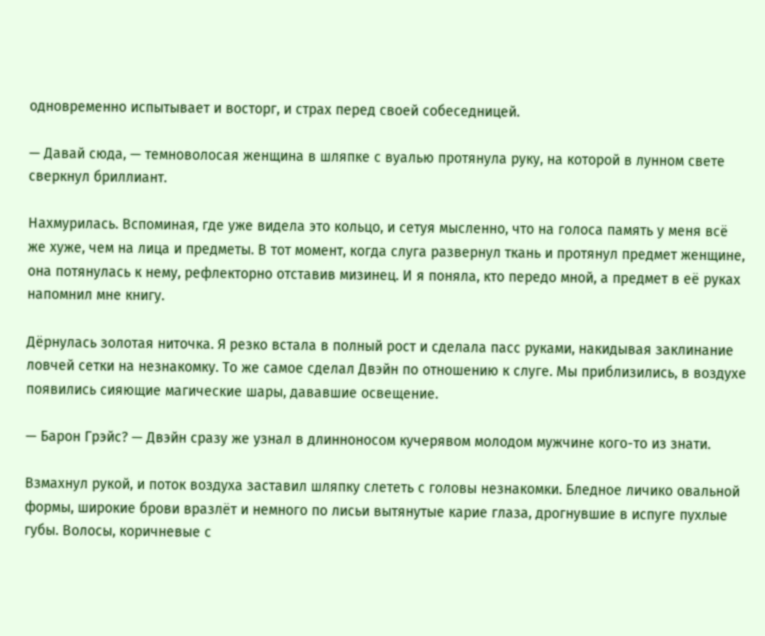одновременно испытывает и восторг, и страх перед своей собеседницей.

— Давай сюда, — темноволосая женщина в шляпке с вуалью протянула руку, на которой в лунном свете сверкнул бриллиант.

Нахмурилась. Вспоминая, где уже видела это кольцо, и сетуя мысленно, что на голоса память у меня всё же хуже, чем на лица и предметы. В тот момент, когда слуга развернул ткань и протянул предмет женщине, она потянулась к нему, рефлекторно отставив мизинец. И я поняла, кто передо мной, а предмет в её руках напомнил мне книгу.

Дёрнулась золотая ниточка. Я резко встала в полный рост и сделала пасс руками, накидывая заклинание ловчей сетки на незнакомку. То же самое сделал Двэйн по отношению к слуге. Мы приблизились, в воздухе появились сияющие магические шары, дававшие освещение.

— Барон Грэйс? — Двэйн сразу же узнал в длинноносом кучерявом молодом мужчине кого-то из знати.

Взмахнул рукой, и поток воздуха заставил шляпку слететь с головы незнакомки. Бледное личико овальной формы, широкие брови вразлёт и немного по лисьи вытянутые карие глаза, дрогнувшие в испуге пухлые губы. Волосы, коричневые с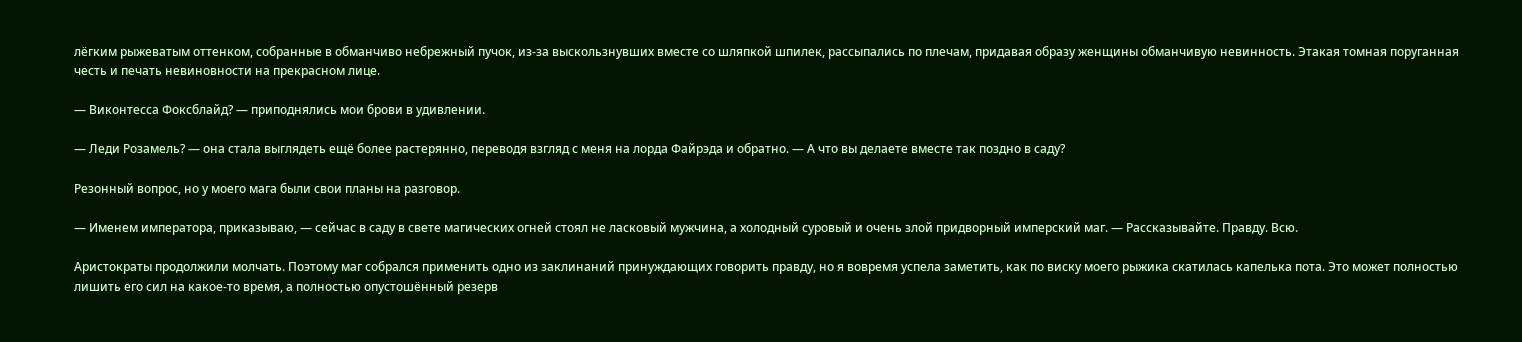лёгким рыжеватым оттенком, собранные в обманчиво небрежный пучок, из-за выскользнувших вместе со шляпкой шпилек, рассыпались по плечам, придавая образу женщины обманчивую невинность. Этакая томная поруганная честь и печать невиновности на прекрасном лице.

— Виконтесса Фоксблайд? — приподнялись мои брови в удивлении.

— Леди Розамель? — она стала выглядеть ещё более растерянно, переводя взгляд с меня на лорда Файрэда и обратно. — А что вы делаете вместе так поздно в саду?

Резонный вопрос, но у моего мага были свои планы на разговор.

— Именем императора, приказываю, — сейчас в саду в свете магических огней стоял не ласковый мужчина, а холодный суровый и очень злой придворный имперский маг. — Рассказывайте. Правду. Всю.

Аристократы продолжили молчать. Поэтому маг собрался применить одно из заклинаний принуждающих говорить правду, но я вовремя успела заметить, как по виску моего рыжика скатилась капелька пота. Это может полностью лишить его сил на какое-то время, а полностью опустошённый резерв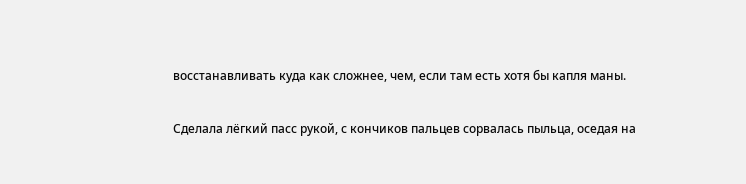восстанавливать куда как сложнее, чем, если там есть хотя бы капля маны.

Сделала лёгкий пасс рукой, с кончиков пальцев сорвалась пыльца, оседая на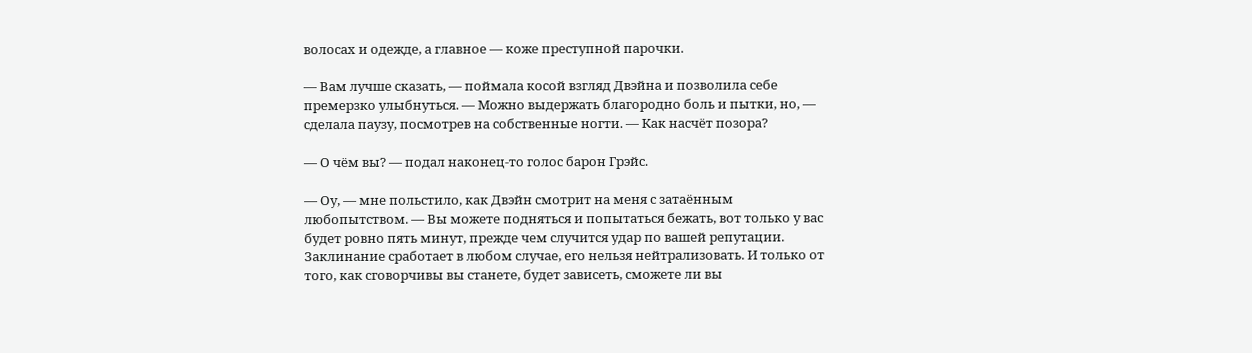волосах и одежде, а главное — коже преступной парочки.

— Вам лучше сказать, — поймала косой взгляд Двэйна и позволила себе премерзко улыбнуться. — Можно выдержать благородно боль и пытки, но, — сделала паузу, посмотрев на собственные ногти. — Как насчёт позора?

— О чём вы? — подал наконец-то голос барон Грэйс.

— Оу, — мне польстило, как Двэйн смотрит на меня с затаённым любопытством. — Вы можете подняться и попытаться бежать, вот только у вас будет ровно пять минут, прежде чем случится удар по вашей репутации. Заклинание сработает в любом случае, его нельзя нейтрализовать. И только от того, как сговорчивы вы станете, будет зависеть, сможете ли вы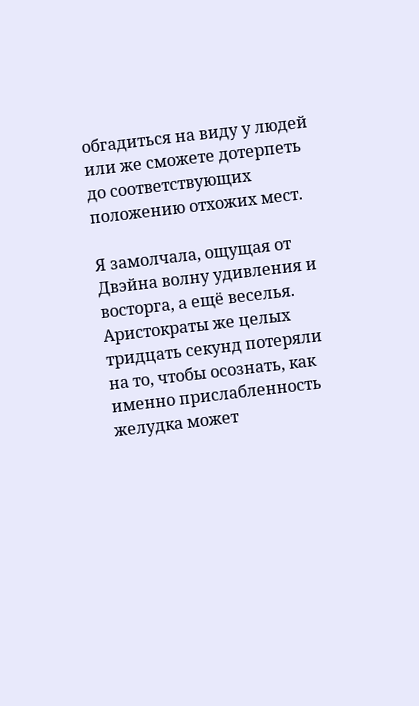обгадиться на виду у людей или же сможете дотерпеть до соответствующих положению отхожих мест.

Я замолчала, ощущая от Двэйна волну удивления и восторга, а ещё веселья. Аристократы же целых тридцать секунд потеряли на то, чтобы осознать, как именно прислабленность желудка может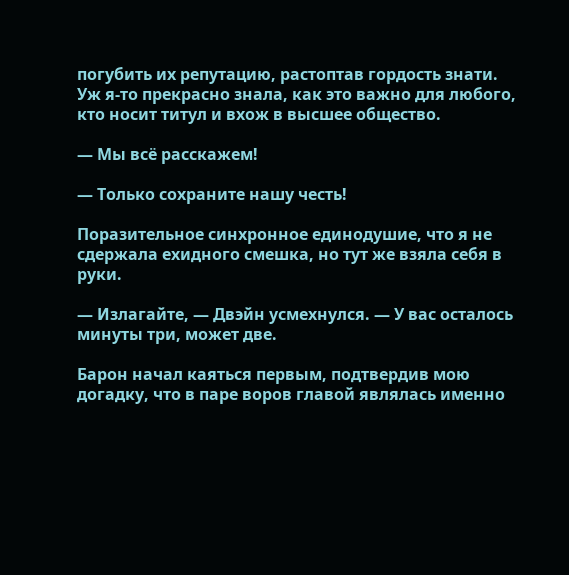погубить их репутацию, растоптав гордость знати. Уж я-то прекрасно знала, как это важно для любого, кто носит титул и вхож в высшее общество.

— Мы всё расскажем!

— Только сохраните нашу честь!

Поразительное синхронное единодушие, что я не сдержала ехидного смешка, но тут же взяла себя в руки.

— Излагайте, — Двэйн усмехнулся. — У вас осталось минуты три, может две.

Барон начал каяться первым, подтвердив мою догадку, что в паре воров главой являлась именно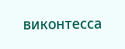виконтесса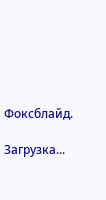Фоксблайд.

Загрузка...